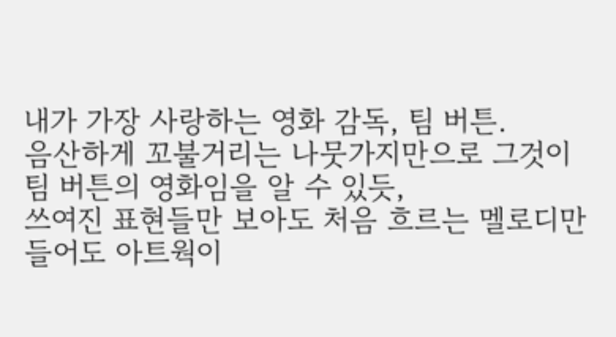내가 가장 사랑하는 영화 감독, 팀 버튼.
음산하게 꼬불거리는 나뭇가지만으로 그것이 팀 버튼의 영화임을 알 수 있듯,
쓰여진 표현들만 보아도 처음 흐르는 멜로디만 들어도 아트웍이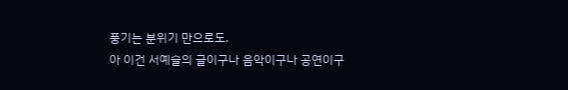풍기는 분위기 만으로도.
아 이건 서예슬의 글이구나 음악이구나 공연이구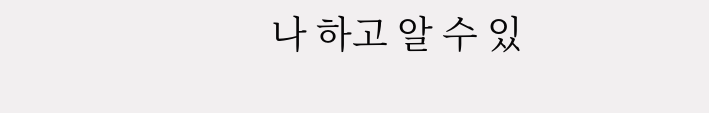나 하고 알 수 있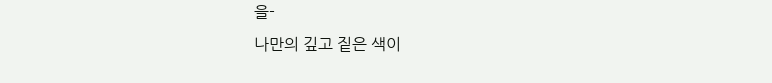을-
나만의 깊고 짙은 색이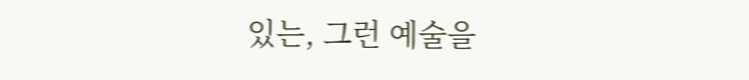있는, 그런 예술을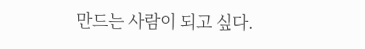만드는 사람이 되고 싶다.